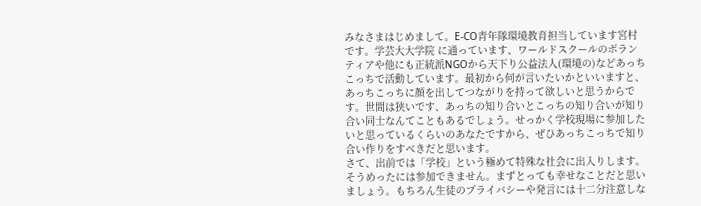みなさまはじめまして。E-CO青年隊環境教育担当しています宮村です。学芸大大学院 に通っています、ワールドスクールのボランティアや他にも正統派NGOから天下り公益法人(環境の)などあっちこっちで活動しています。最初から何が言いたいかといいますと、あっちこっちに顔を出してつながりを持って欲しいと思うからです。世間は狭いです、あっちの知り合いとこっちの知り合いが知り合い同士なんてこともあるでしょう。せっかく学校現場に参加したいと思っているくらいのあなたですから、ぜひあっちこっちで知り合い作りをすべきだと思います。
さて、出前では「学校」という極めて特殊な社会に出入りします。そうめったには参加できません。まずとっても幸せなことだと思いましょう。もちろん生徒のプライバシーや発言には十二分注意しな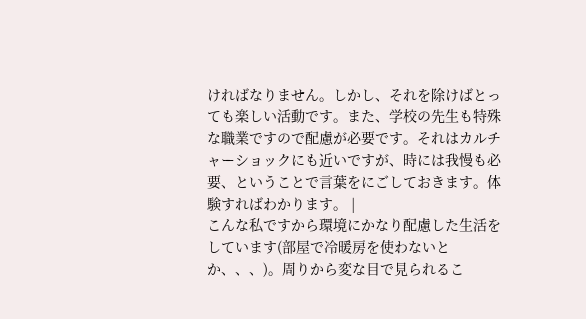ければなりません。しかし、それを除けばとっても楽しい活動です。また、学校の先生も特殊な職業ですので配慮が必要です。それはカルチャーショックにも近いですが、時には我慢も必要、ということで言葉をにごしておきます。体験すればわかります。 |
こんな私ですから環境にかなり配慮した生活をしています(部屋で冷暖房を使わないとか、、、)。周りから変な目で見られるこ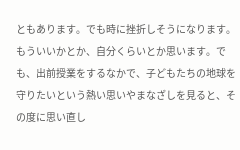ともあります。でも時に挫折しそうになります。もういいかとか、自分くらいとか思います。でも、出前授業をするなかで、子どもたちの地球を守りたいという熱い思いやまなざしを見ると、その度に思い直し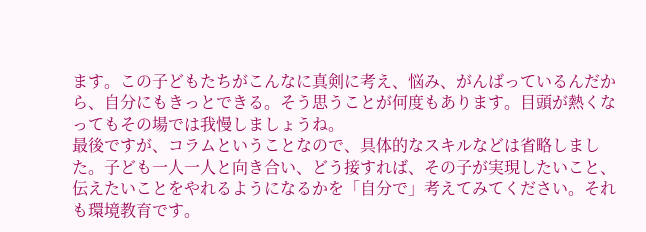ます。この子どもたちがこんなに真剣に考え、悩み、がんばっているんだから、自分にもきっとできる。そう思うことが何度もあります。目頭が熱くなってもその場では我慢しましょうね。
最後ですが、コラムということなので、具体的なスキルなどは省略しました。子ども一人一人と向き合い、どう接すれば、その子が実現したいこと、伝えたいことをやれるようになるかを「自分で」考えてみてください。それも環境教育です。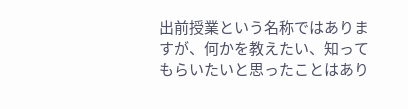出前授業という名称ではありますが、何かを教えたい、知ってもらいたいと思ったことはあり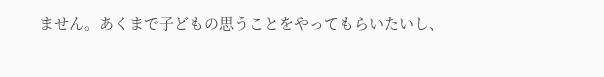ません。あくまで子どもの思うことをやってもらいたいし、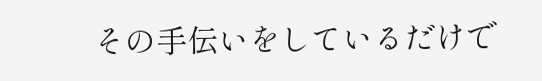その手伝いをしているだけで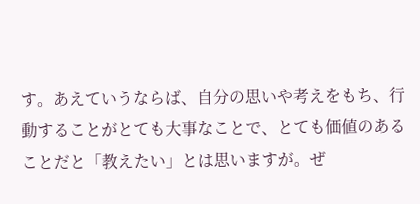す。あえていうならば、自分の思いや考えをもち、行動することがとても大事なことで、とても価値のあることだと「教えたい」とは思いますが。ぜ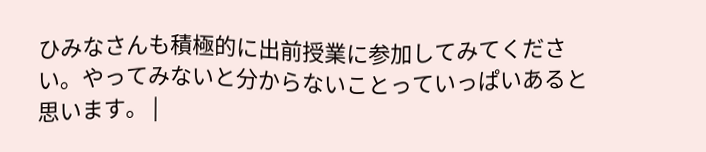ひみなさんも積極的に出前授業に参加してみてください。やってみないと分からないことっていっぱいあると思います。 |